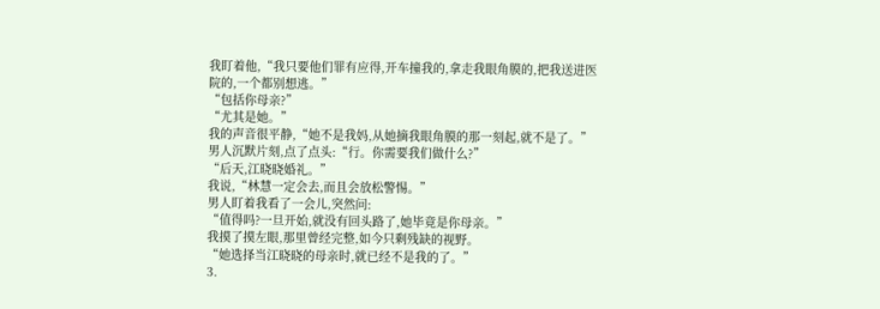我盯着他,“我只要他们罪有应得,开车撞我的,拿走我眼角膜的,把我送进医院的,一个都别想逃。”
“包括你母亲?”
“尤其是她。”
我的声音很平静,“她不是我妈,从她摘我眼角膜的那一刻起,就不是了。”
男人沉默片刻,点了点头:“行。你需要我们做什么?”
“后天,江晓晓婚礼。”
我说,“林慧一定会去,而且会放松警惕。”
男人盯着我看了一会儿,突然问:
“值得吗?一旦开始,就没有回头路了,她毕竟是你母亲。”
我摸了摸左眼,那里曾经完整,如今只剩残缺的视野。
“她选择当江晓晓的母亲时,就已经不是我的了。”
3.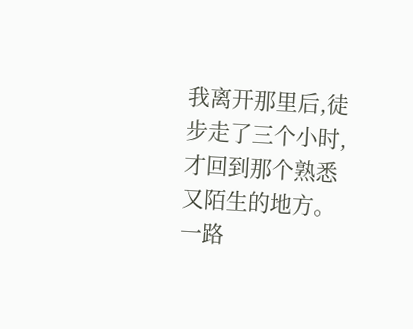我离开那里后,徒步走了三个小时,才回到那个熟悉又陌生的地方。
一路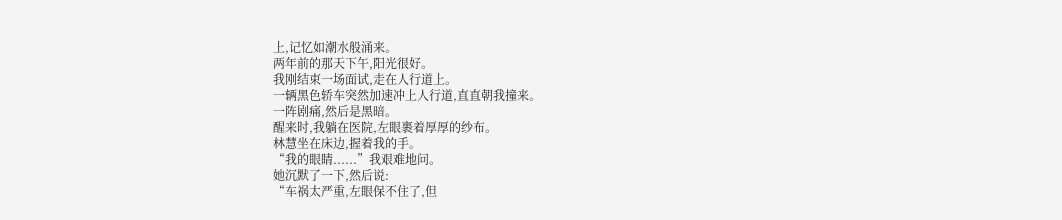上,记忆如潮水般涌来。
两年前的那天下午,阳光很好。
我刚结束一场面试,走在人行道上。
一辆黑色轿车突然加速冲上人行道,直直朝我撞来。
一阵剧痛,然后是黑暗。
醒来时,我躺在医院,左眼裹着厚厚的纱布。
林慧坐在床边,握着我的手。
“我的眼睛......”我艰难地问。
她沉默了一下,然后说:
“车祸太严重,左眼保不住了,但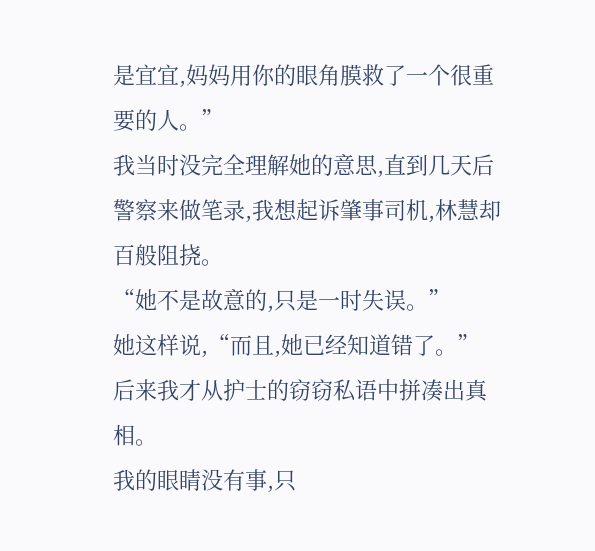是宜宜,妈妈用你的眼角膜救了一个很重要的人。”
我当时没完全理解她的意思,直到几天后警察来做笔录,我想起诉肇事司机,林慧却百般阻挠。
“她不是故意的,只是一时失误。”
她这样说,“而且,她已经知道错了。”
后来我才从护士的窃窃私语中拼凑出真相。
我的眼睛没有事,只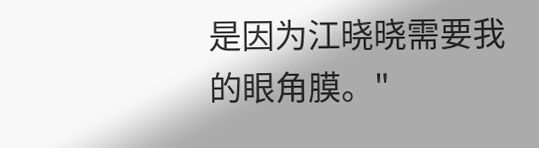是因为江晓晓需要我的眼角膜。"